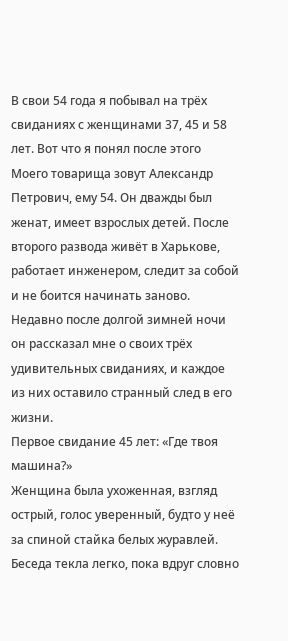В свои 54 года я побывал на трёх свиданиях с женщинами 37, 45 и 58 лет. Вот что я понял после этого
Моего товарища зовут Александр Петрович, ему 54. Он дважды был женат, имеет взрослых детей. После второго развода живёт в Харькове, работает инженером, следит за собой и не боится начинать заново. Недавно после долгой зимней ночи он рассказал мне о своих трёх удивительных свиданиях, и каждое из них оставило странный след в его жизни.
Первое свидание 45 лет: «Где твоя машина?»
Женщина была ухоженная, взгляд острый, голос уверенный, будто у неё за спиной стайка белых журавлей. Беседа текла легко, пока вдруг словно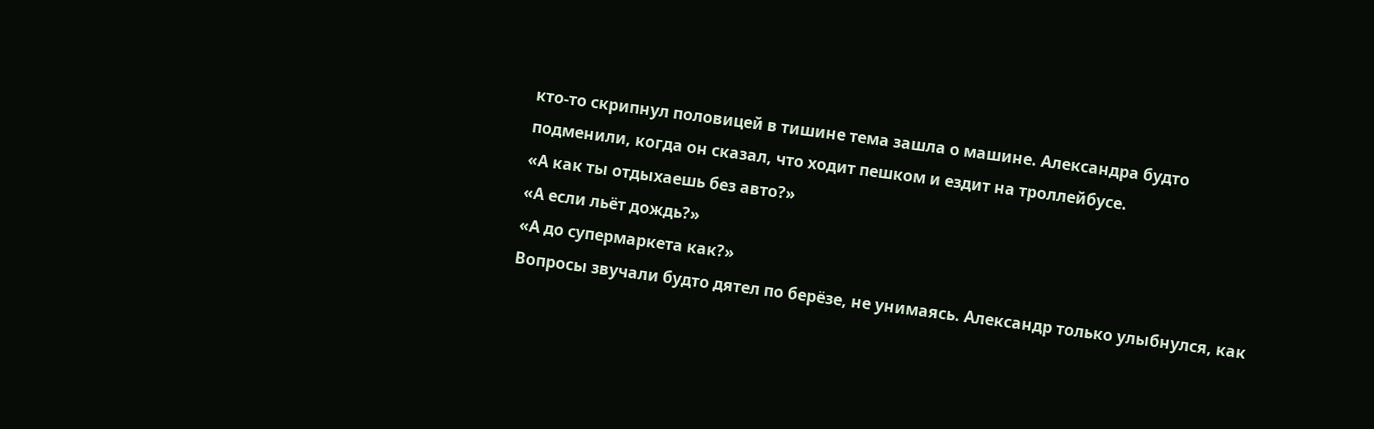кто-то скрипнул половицей в тишине тема зашла о машине. Александра будто подменили, когда он сказал, что ходит пешком и ездит на троллейбусе.
«А как ты отдыхаешь без авто?»
«А если льёт дождь?»
«А до супермаркета как?»
Вопросы звучали будто дятел по берёзе, не унимаясь. Александр только улыбнулся, как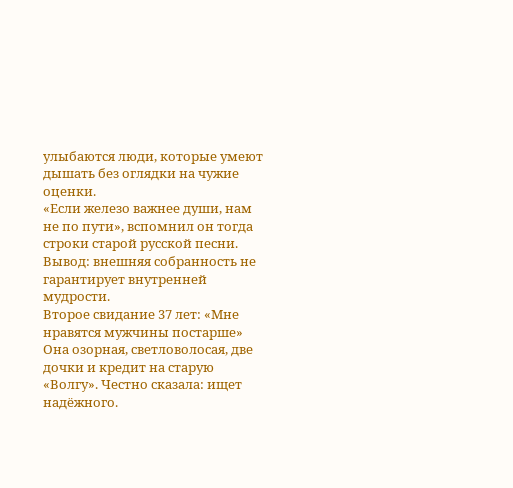улыбаются люди, которые умеют дышать без оглядки на чужие оценки.
«Если железо важнее души, нам не по пути», вспомнил он тогда строки старой русской песни.
Вывод: внешняя собранность не гарантирует внутренней мудрости.
Второе свидание 37 лет: «Мне нравятся мужчины постарше»
Она озорная, светловолосая, две дочки и кредит на старую «Волгу». Честно сказала: ищет надёжного.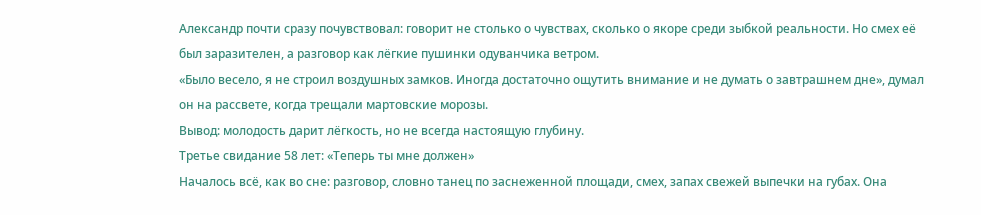Александр почти сразу почувствовал: говорит не столько о чувствах, сколько о якоре среди зыбкой реальности. Но смех её был заразителен, а разговор как лёгкие пушинки одуванчика ветром.
«Было весело, я не строил воздушных замков. Иногда достаточно ощутить внимание и не думать о завтрашнем дне», думал он на рассвете, когда трещали мартовские морозы.
Вывод: молодость дарит лёгкость, но не всегда настоящую глубину.
Третье свидание 58 лет: «Теперь ты мне должен»
Началось всё, как во сне: разговор, словно танец по заснеженной площади, смех, запах свежей выпечки на губах. Она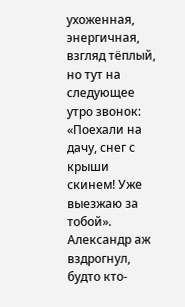ухоженная, энергичная, взгляд тёплый, но тут на следующее утро звонок:
«Поехали на дачу, снег с крыши скинем! Уже выезжаю за тобой».
Александр аж вздрогнул, будто кто-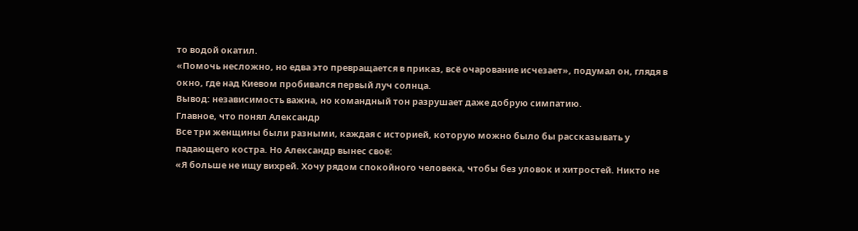то водой окатил.
«Помочь несложно, но едва это превращается в приказ, всё очарование исчезает», подумал он, глядя в окно, где над Киевом пробивался первый луч солнца.
Вывод: независимость важна, но командный тон разрушает даже добрую симпатию.
Главное, что понял Александр
Все три женщины были разными, каждая с историей, которую можно было бы рассказывать у падающего костра. Но Александр вынес своё:
«Я больше не ищу вихрей. Хочу рядом спокойного человека, чтобы без уловок и хитростей. Никто не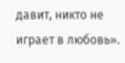давит, никто не играет в любовь».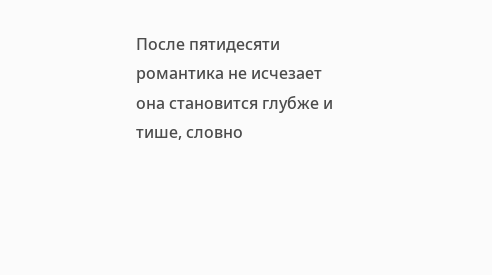После пятидесяти романтика не исчезает она становится глубже и тише, словно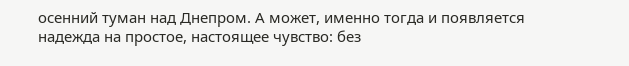осенний туман над Днепром. А может, именно тогда и появляется надежда на простое, настоящее чувство: без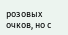розовых очков, но с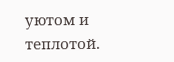уютом и теплотой.